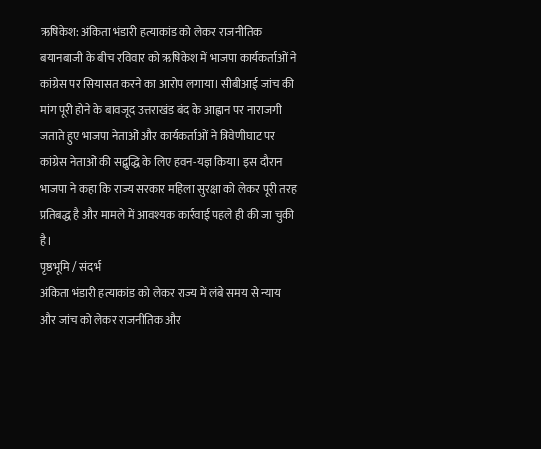ऋषिकेश: अंकिता भंडारी हत्याकांड को लेकर राजनीतिक बयानबाजी के बीच रविवार को ऋषिकेश में भाजपा कार्यकर्ताओं ने कांग्रेस पर सियासत करने का आरोप लगाया। सीबीआई जांच की मांग पूरी होने के बावजूद उत्तराखंड बंद के आह्वान पर नाराजगी जताते हुए भाजपा नेताओं और कार्यकर्ताओं ने त्रिवेणीघाट पर कांग्रेस नेताओं की सद्बुद्धि के लिए हवन-यज्ञ किया। इस दौरान भाजपा ने कहा कि राज्य सरकार महिला सुरक्षा को लेकर पूरी तरह प्रतिबद्ध है और मामले में आवश्यक कार्रवाई पहले ही की जा चुकी है।
पृष्ठभूमि / संदर्भ
अंकिता भंडारी हत्याकांड को लेकर राज्य में लंबे समय से न्याय और जांच को लेकर राजनीतिक और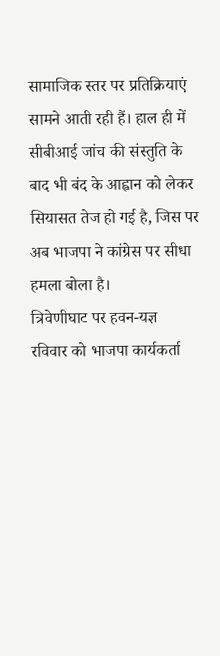सामाजिक स्तर पर प्रतिक्रियाएं सामने आती रही हैं। हाल ही में सीबीआई जांच की संस्तुति के बाद भी बंद के आह्वान को लेकर सियासत तेज हो गई है, जिस पर अब भाजपा ने कांग्रेस पर सीधा हमला बोला है।
त्रिवेणीघाट पर हवन-यज्ञ
रविवार को भाजपा कार्यकर्ता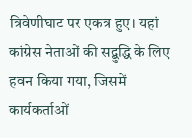त्रिवेणीघाट पर एकत्र हुए। यहां कांग्रेस नेताओं की सद्बुद्धि के लिए हवन किया गया, जिसमें कार्यकर्ताओं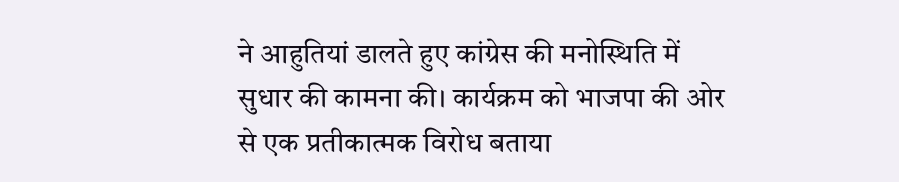ने आहुतियां डालते हुए कांग्रेस की मनोस्थिति में सुधार की कामना की। कार्यक्रम को भाजपा की ओर से एक प्रतीकात्मक विरोध बताया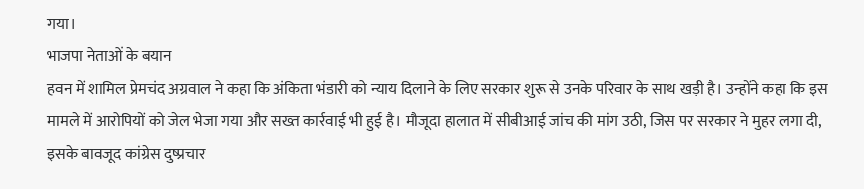गया।
भाजपा नेताओं के बयान
हवन में शामिल प्रेमचंद अग्रवाल ने कहा कि अंकिता भंडारी को न्याय दिलाने के लिए सरकार शुरू से उनके परिवार के साथ खड़ी है। उन्होंने कहा कि इस मामले में आरोपियों को जेल भेजा गया और सख्त कार्रवाई भी हुई है। मौजूदा हालात में सीबीआई जांच की मांग उठी, जिस पर सरकार ने मुहर लगा दी, इसके बावजूद कांग्रेस दुष्प्रचार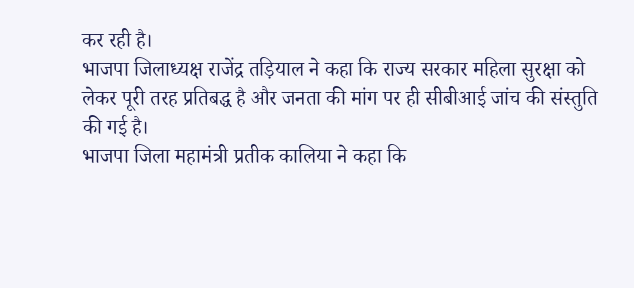कर रही है।
भाजपा जिलाध्यक्ष राजेंद्र तड़ियाल ने कहा कि राज्य सरकार महिला सुरक्षा को लेकर पूरी तरह प्रतिबद्ध है और जनता की मांग पर ही सीबीआई जांच की संस्तुति की गई है।
भाजपा जिला महामंत्री प्रतीक कालिया ने कहा कि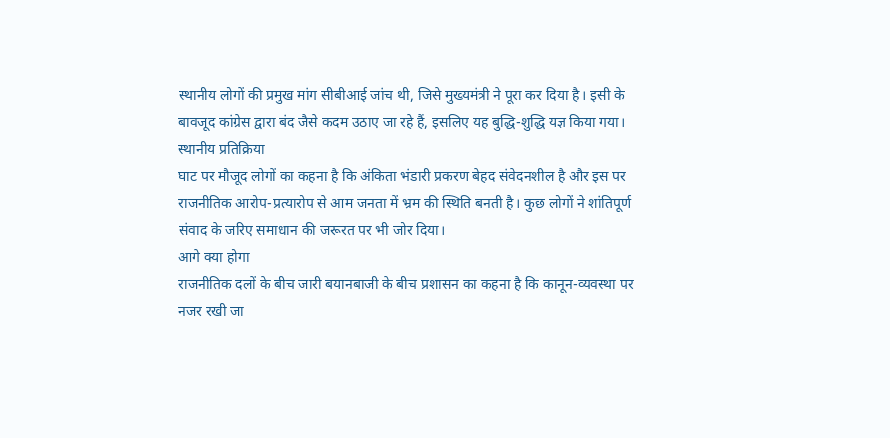स्थानीय लोगों की प्रमुख मांग सीबीआई जांच थी, जिसे मुख्यमंत्री ने पूरा कर दिया है। इसी के बावजूद कांग्रेस द्वारा बंद जैसे कदम उठाए जा रहे हैं, इसलिए यह बुद्धि-शुद्धि यज्ञ किया गया।
स्थानीय प्रतिक्रिया
घाट पर मौजूद लोगों का कहना है कि अंकिता भंडारी प्रकरण बेहद संवेदनशील है और इस पर राजनीतिक आरोप-प्रत्यारोप से आम जनता में भ्रम की स्थिति बनती है। कुछ लोगों ने शांतिपूर्ण संवाद के जरिए समाधान की जरूरत पर भी जोर दिया।
आगे क्या होगा
राजनीतिक दलों के बीच जारी बयानबाजी के बीच प्रशासन का कहना है कि कानून-व्यवस्था पर नजर रखी जा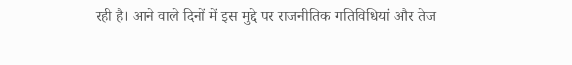रही है। आने वाले दिनों में इस मुद्दे पर राजनीतिक गतिविधियां और तेज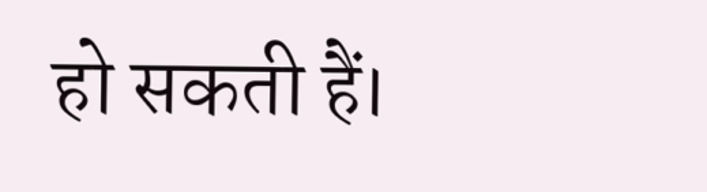हो सकती हैं।